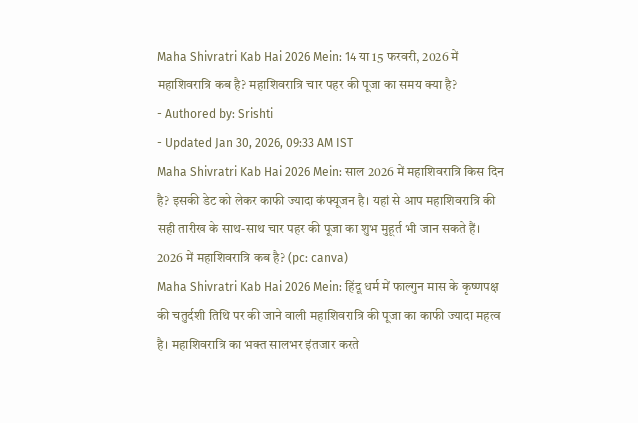Maha Shivratri Kab Hai 2026 Mein: 14 या 15 फरवरी, 2026 में महाशिवरात्रि कब है? महाशिवरात्रि चार पहर की पूजा का समय क्या है?
- Authored by: Srishti
- Updated Jan 30, 2026, 09:33 AM IST
Maha Shivratri Kab Hai 2026 Mein: साल 2026 में महाशिवरात्रि किस दिन है? इसकी डेट को लेकर काफी ज्यादा कंफ्यूजन है। यहां से आप महाशिवरात्रि की सही तारीख के साथ-साथ चार पहर की पूजा का शुभ मुहूर्त भी जान सकते हैं।
2026 में महाशिवरात्रि कब है? (pc: canva)
Maha Shivratri Kab Hai 2026 Mein: हिंदू धर्म में फाल्गुन मास के कृष्णपक्ष की चतुर्दशी तिथि पर की जाने वाली महाशिवरात्रि की पूजा का काफी ज्यादा महत्व है। महाशिवरात्रि का भक्त सालभर इंतजार करते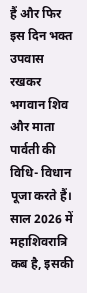हैं और फिर इस दिन भक्त उपवास रखकर भगवान शिव और माता पार्वती की विधि- विधान पूजा करते हैं। साल 2026 में महाशिवरात्रि कब है, इसकी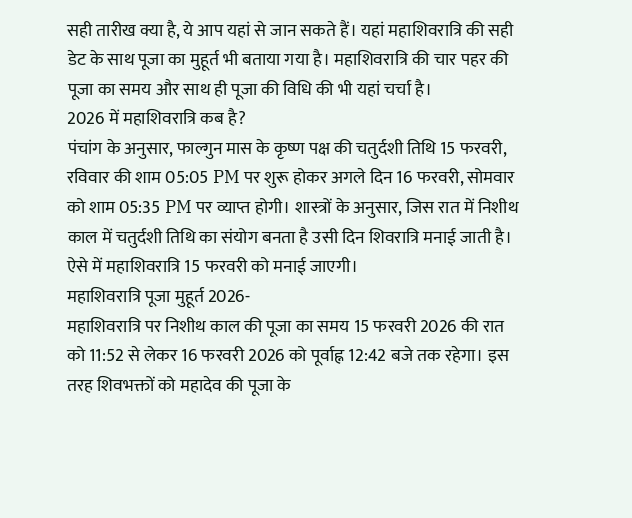सही तारीख क्या है, ये आप यहां से जान सकते हैं। यहां महाशिवरात्रि की सही डेट के साथ पूजा का मुहूर्त भी बताया गया है। महाशिवरात्रि की चार पहर की पूजा का समय और साथ ही पूजा की विधि की भी यहां चर्चा है।
2026 में महाशिवरात्रि कब है?
पंचांग के अनुसार, फाल्गुन मास के कृष्ण पक्ष की चतुर्दशी तिथि 15 फरवरी, रविवार की शाम 05:05 PM पर शुरू होकर अगले दिन 16 फरवरी, सोमवार को शाम 05:35 PM पर व्याप्त होगी। शास्त्रों के अनुसार, जिस रात में निशीथ काल में चतुर्दशी तिथि का संयोग बनता है उसी दिन शिवरात्रि मनाई जाती है। ऐसे में महाशिवरात्रि 15 फरवरी को मनाई जाएगी।
महाशिवरात्रि पूजा मुहूर्त 2026-
महाशिवरात्रि पर निशीथ काल की पूजा का समय 15 फरवरी 2026 की रात को 11:52 से लेकर 16 फरवरी 2026 को पूर्वाह्न 12:42 बजे तक रहेगा। इस तरह शिवभक्तों को महादेव की पूजा के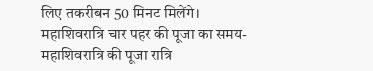लिए तकरीबन 50 मिनट मिलेंगे।
महाशिवरात्रि चार पहर की पूजा का समय-
महाशिवरात्रि की पूजा रात्रि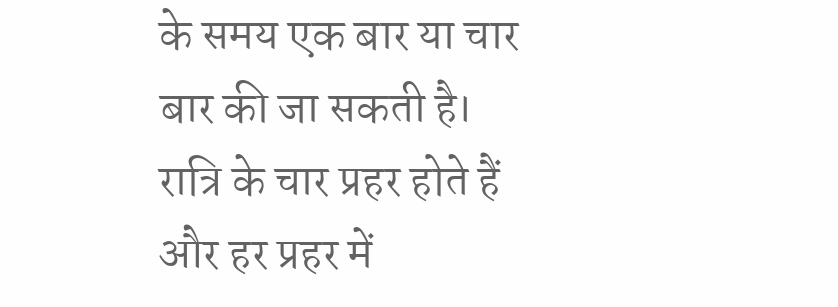के समय एक बार या चार बार की जा सकती है। रात्रि के चार प्रहर होते हैं और हर प्रहर में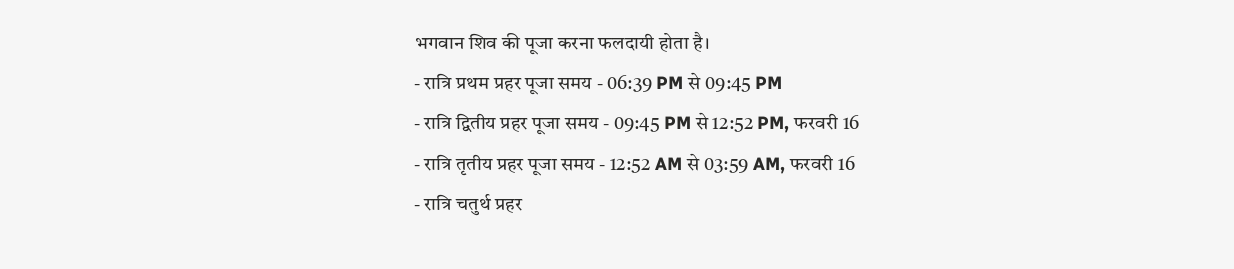भगवान शिव की पूजा करना फलदायी होता है।
- रात्रि प्रथम प्रहर पूजा समय - 06:39 PM से 09:45 PM
- रात्रि द्वितीय प्रहर पूजा समय - 09:45 PM से 12:52 PM, फरवरी 16
- रात्रि तृतीय प्रहर पूजा समय - 12:52 AM से 03:59 AM, फरवरी 16
- रात्रि चतुर्थ प्रहर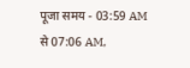पूजा समय - 03:59 AM से 07:06 AM,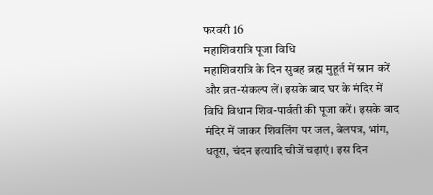फरवरी 16
महाशिवरात्रि पूजा विधि
महाशिवरात्रि के दिन सुबह ब्रह्म मुहूर्त में स्नान करें और व्रत-संकल्प लें। इसके बाद घर के मंदिर में विधि विधान शिव-पार्वती की पूजा करें। इसके बाद मंदिर में जाकर शिवलिंग पर जल, बेलपत्र, भांग, धतूरा, चंदन इत्यादि चीजें चढ़ाएं। इस दिन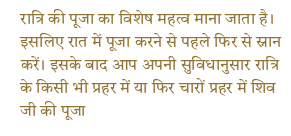रात्रि की पूजा का विशेष महत्व माना जाता है। इसलिए रात में पूजा करने से पहले फिर से स्नान करें। इसके बाद आप अपनी सुविधानुसार रात्रि के किसी भी प्रहर में या फिर चारों प्रहर में शिव जी की पूजा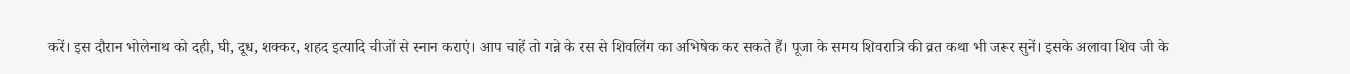करें। इस दौरान भोलेनाथ को दही, घी, दूध, शक्कर, शहद इत्यादि चीजों से स्नान कराएं। आप चाहें तो गन्ने के रस से शिवलिंग का अभिषेक कर सकते हैं। पूजा के समय शिवरात्रि की व्रत कथा भी जरूर सुनें। इसके अलावा शिव जी के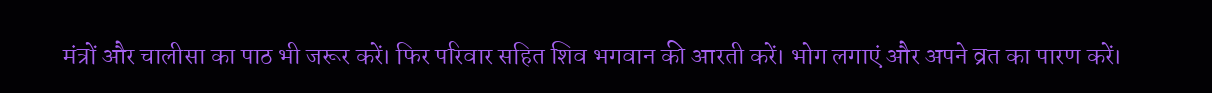मंत्रों और चालीसा का पाठ भी जरूर करें। फिर परिवार सहित शिव भगवान की आरती करें। भोग लगाएं और अपने व्रत का पारण करें।